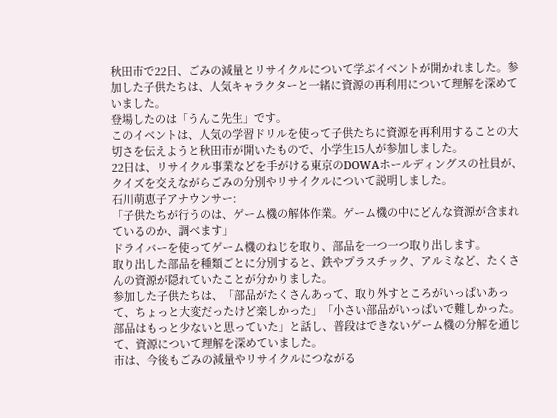秋田市で22日、ごみの減量とリサイクルについて学ぶイベントが開かれました。参加した子供たちは、人気キャラクターと一緒に資源の再利用について理解を深めていました。
登場したのは「うんこ先生」です。
このイベントは、人気の学習ドリルを使って子供たちに資源を再利用することの大切さを伝えようと秋田市が開いたもので、小学生15人が参加しました。
22日は、リサイクル事業などを手がける東京のDOWAホールディングスの社員が、クイズを交えながらごみの分別やリサイクルについて説明しました。
石川萌恵子アナウンサー:
「子供たちが行うのは、ゲーム機の解体作業。ゲーム機の中にどんな資源が含まれているのか、調べます」
ドライバーを使ってゲーム機のねじを取り、部品を一つ一つ取り出します。
取り出した部品を種類ごとに分別すると、鉄やプラスチック、アルミなど、たくさんの資源が隠れていたことが分かりました。
参加した子供たちは、「部品がたくさんあって、取り外すところがいっぱいあって、ちょっと大変だったけど楽しかった」「小さい部品がいっぱいで難しかった。部品はもっと少ないと思っていた」と話し、普段はできないゲーム機の分解を通じて、資源について理解を深めていました。
市は、今後もごみの減量やリサイクルにつながる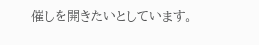催しを開きたいとしています。